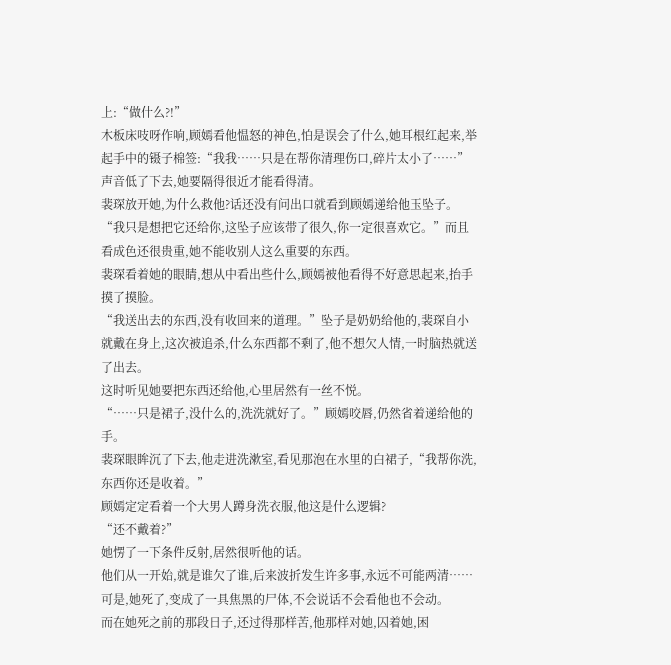上:“做什么?!”
木板床吱呀作响,顾嫣看他愠怒的神色,怕是误会了什么,她耳根红起来,举起手中的镊子棉签:“我我……只是在帮你清理伤口,碎片太小了……”声音低了下去,她要隔得很近才能看得清。
裴琛放开她,为什么救他?话还没有问出口就看到顾嫣递给他玉坠子。
“我只是想把它还给你,这坠子应该带了很久,你一定很喜欢它。”而且看成色还很贵重,她不能收别人这么重要的东西。
裴琛看着她的眼睛,想从中看出些什么,顾嫣被他看得不好意思起来,抬手摸了摸脸。
“我送出去的东西,没有收回来的道理。”坠子是奶奶给他的,裴琛自小就戴在身上,这次被追杀,什么东西都不剩了,他不想欠人情,一时脑热就送了出去。
这时听见她要把东西还给他,心里居然有一丝不悦。
“……只是裙子,没什么的,洗洗就好了。”顾嫣咬唇,仍然省着递给他的手。
裴琛眼眸沉了下去,他走进洗漱室,看见那泡在水里的白裙子,“我帮你洗,东西你还是收着。”
顾嫣定定看着一个大男人蹲身洗衣服,他这是什么逻辑?
“还不戴着?”
她愣了一下条件反射,居然很听他的话。
他们从一开始,就是谁欠了谁,后来波折发生许多事,永远不可能两清……可是,她死了,变成了一具焦黑的尸体,不会说话不会看他也不会动。
而在她死之前的那段日子,还过得那样苦,他那样对她,囚着她,困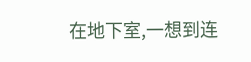在地下室,一想到连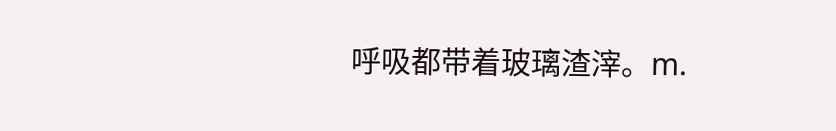呼吸都带着玻璃渣滓。m.